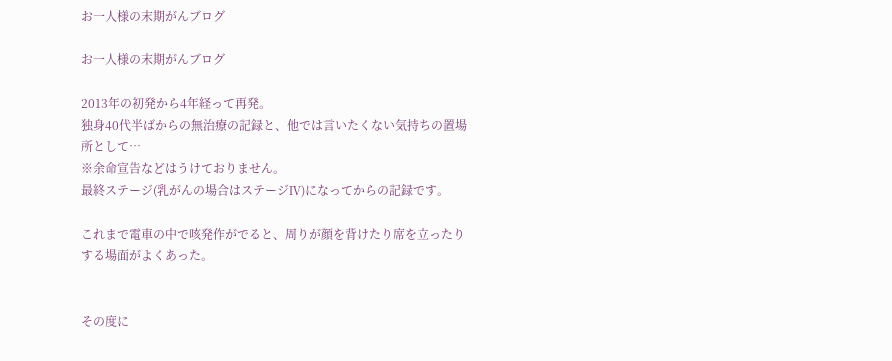お一人様の末期がんブログ

お一人様の末期がんブログ

2013年の初発から4年経って再発。
独身40代半ばからの無治療の記録と、他では言いたくない気持ちの置場所として…
※余命宣告などはうけておりません。
最終ステージ(乳がんの場合はステージⅣ)になってからの記録です。

これまで電車の中で咳発作がでると、周りが顔を背けたり席を立ったりする場面がよくあった。


その度に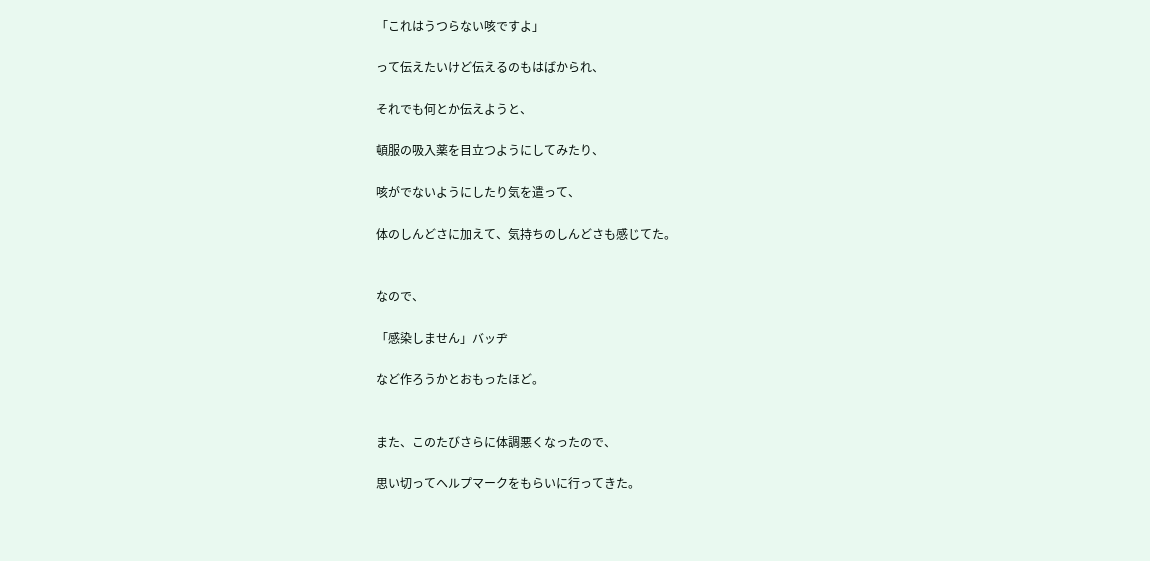「これはうつらない咳ですよ」

って伝えたいけど伝えるのもはばかられ、

それでも何とか伝えようと、

頓服の吸入薬を目立つようにしてみたり、

咳がでないようにしたり気を遣って、

体のしんどさに加えて、気持ちのしんどさも感じてた。


なので、

「感染しません」バッヂ

など作ろうかとおもったほど。


また、このたびさらに体調悪くなったので、

思い切ってヘルプマークをもらいに行ってきた。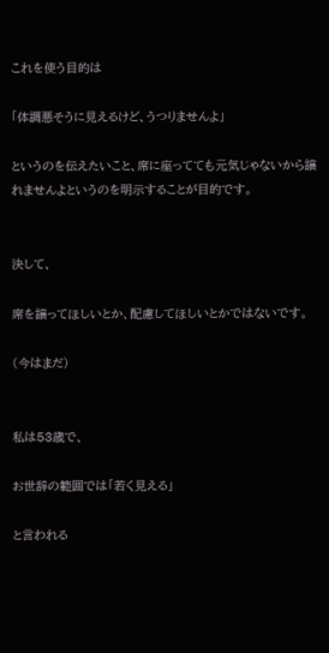これを使う目的は

「体調悪そうに見えるけど、うつりませんよ」

というのを伝えたいこと、席に座ってても元気じゃないから譲れませんよというのを明示することが目的です。


決して、

席を譲ってほしいとか、配慮してほしいとかではないです。

(今はまだ)


私は53歳で、

お世辞の範囲では「若く見える」

と言われる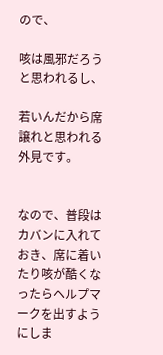ので、

咳は風邪だろうと思われるし、

若いんだから席譲れと思われる外見です。


なので、普段はカバンに入れておき、席に着いたり咳が酷くなったらヘルプマークを出すようにしま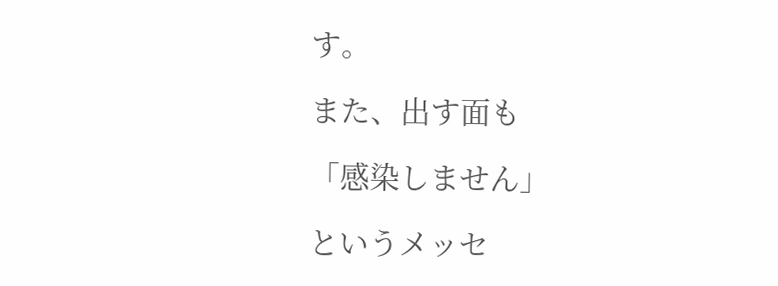す。

また、出す面も

「感染しません」

というメッセ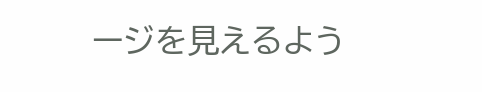ージを見えるよう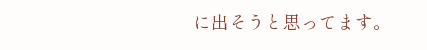に出そうと思ってます。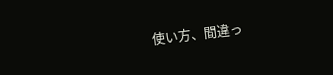使い方、間違っ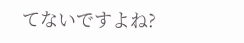てないですよね?